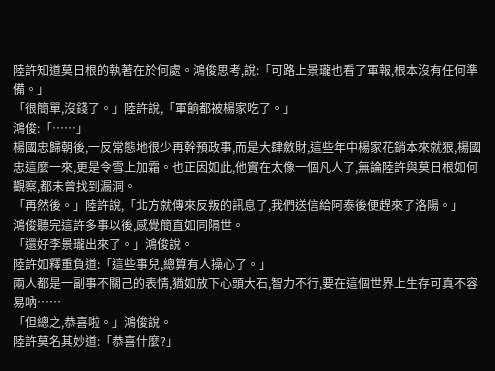陸許知道莫日根的執著在於何處。鴻俊思考,說:「可路上景瓏也看了軍報,根本沒有任何準備。」
「很簡單,沒錢了。」陸許說,「軍餉都被楊家吃了。」
鴻俊:「……」
楊國忠歸朝後,一反常態地很少再幹預政事,而是大肆斂財,這些年中楊家花銷本來就狠,楊國忠這麼一來,更是令雪上加霜。也正因如此,他實在太像一個凡人了,無論陸許與莫日根如何觀察,都未曾找到漏洞。
「再然後。」陸許說,「北方就傳來反叛的訊息了,我們送信給阿泰後便趕來了洛陽。」
鴻俊聽完這許多事以後,感覺簡直如同隔世。
「還好李景瓏出來了。」鴻俊說。
陸許如釋重負道:「這些事兒,總算有人操心了。」
兩人都是一副事不關己的表情,猶如放下心頭大石,智力不行,要在這個世界上生存可真不容易吶……
「但總之,恭喜啦。」鴻俊說。
陸許莫名其妙道:「恭喜什麼?」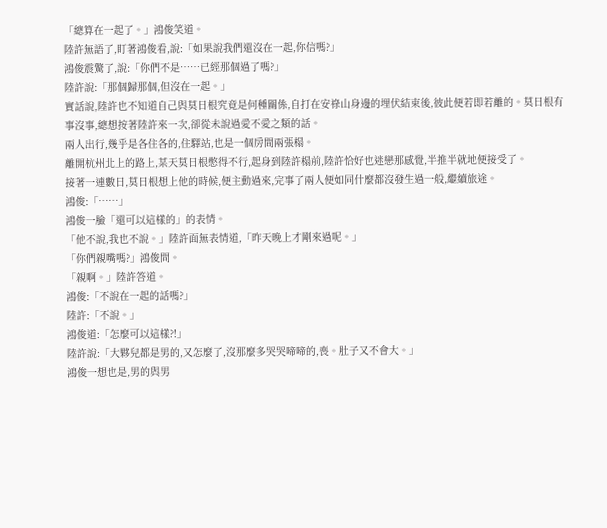「總算在一起了。」鴻俊笑道。
陸許無語了,盯著鴻俊看,說:「如果說我們還沒在一起,你信嗎?」
鴻俊震驚了,說:「你們不是……已經那個過了嗎?」
陸許說:「那個歸那個,但沒在一起。」
實話說,陸許也不知道自己與莫日根究竟是何種關係,自打在安祿山身邊的埋伏結束後,彼此便若即若離的。莫日根有事沒事,總想按著陸許來一次,卻從未說過愛不愛之類的話。
兩人出行,幾乎是各住各的,住驛站,也是一個房間兩張榻。
離開杭州北上的路上,某天莫日根憋得不行,起身到陸許榻前,陸許恰好也迷戀那感覺,半推半就地便接受了。
接著一連數日,莫日根想上他的時候,便主動過來,完事了兩人便如同什麼都沒發生過一般,繼續旅途。
鴻俊:「……」
鴻俊一臉「還可以這樣的」的表情。
「他不說,我也不說。」陸許面無表情道,「昨天晚上才剛來過呢。」
「你們親嘴嗎?」鴻俊問。
「親啊。」陸許答道。
鴻俊:「不說在一起的話嗎?」
陸許:「不說。」
鴻俊道:「怎麼可以這樣?!」
陸許說:「大夥兒都是男的,又怎麼了,沒那麼多哭哭啼啼的,喪。肚子又不會大。」
鴻俊一想也是,男的與男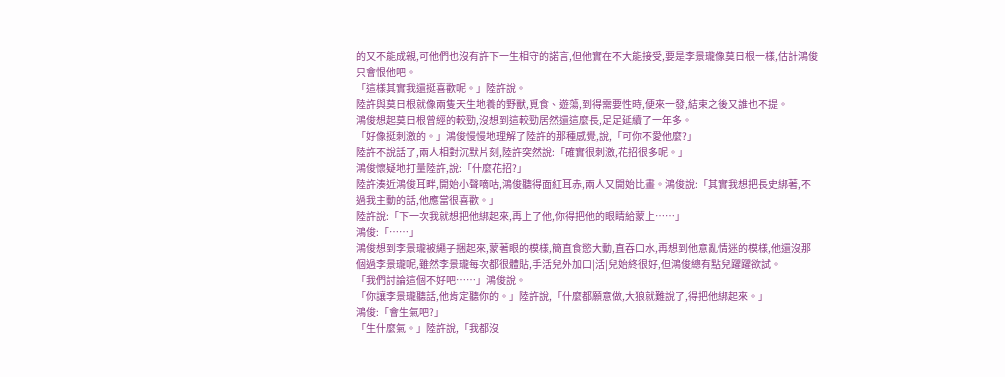的又不能成親,可他們也沒有許下一生相守的諾言,但他實在不大能接受,要是李景瓏像莫日根一樣,估計鴻俊只會恨他吧。
「這樣其實我還挺喜歡呢。」陸許說。
陸許與莫日根就像兩隻天生地養的野獸,覓食、遊蕩,到得需要性時,便來一發,結束之後又誰也不提。
鴻俊想起莫日根曾經的較勁,沒想到這較勁居然還這麼長,足足延續了一年多。
「好像挺刺激的。」鴻俊慢慢地理解了陸許的那種感覺,說,「可你不愛他麼?」
陸許不說話了,兩人相對沉默片刻,陸許突然說:「確實很刺激,花招很多呢。」
鴻俊懷疑地打量陸許,說:「什麼花招?」
陸許湊近鴻俊耳畔,開始小聲嘀咕,鴻俊聽得面紅耳赤,兩人又開始比畫。鴻俊說:「其實我想把長史綁著,不過我主動的話,他應當很喜歡。」
陸許說:「下一次我就想把他綁起來,再上了他,你得把他的眼睛給蒙上……」
鴻俊:「……」
鴻俊想到李景瓏被繩子捆起來,蒙著眼的模樣,簡直食慾大動,直吞口水,再想到他意亂情迷的模樣,他還沒那個過李景瓏呢,雖然李景瓏每次都很體貼,手活兒外加口|活|兒始終很好,但鴻俊總有點兒躍躍欲試。
「我們討論這個不好吧……」鴻俊說。
「你讓李景瓏聽話,他肯定聽你的。」陸許說,「什麼都願意做,大狼就難說了,得把他綁起來。」
鴻俊:「會生氣吧?」
「生什麼氣。」陸許說,「我都沒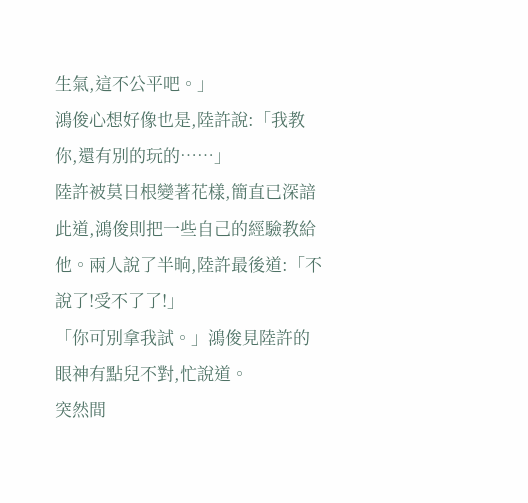生氣,這不公平吧。」
鴻俊心想好像也是,陸許說:「我教你,還有別的玩的……」
陸許被莫日根變著花樣,簡直已深諳此道,鴻俊則把一些自己的經驗教給他。兩人說了半晌,陸許最後道:「不說了!受不了了!」
「你可別拿我試。」鴻俊見陸許的眼神有點兒不對,忙說道。
突然間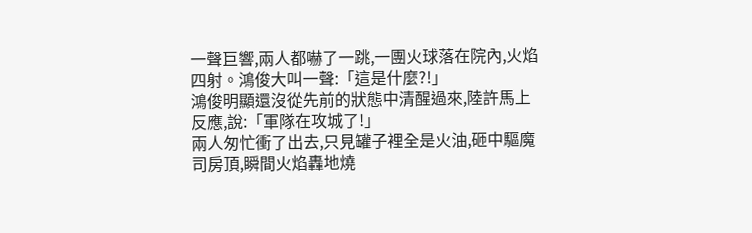一聲巨響,兩人都嚇了一跳,一團火球落在院內,火焰四射。鴻俊大叫一聲:「這是什麼?!」
鴻俊明顯還沒從先前的狀態中清醒過來,陸許馬上反應,說:「軍隊在攻城了!」
兩人匆忙衝了出去,只見罐子裡全是火油,砸中驅魔司房頂,瞬間火焰轟地燒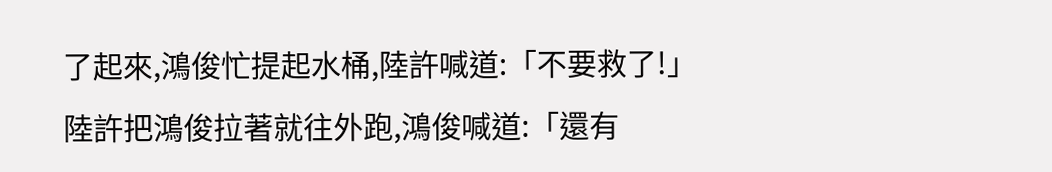了起來,鴻俊忙提起水桶,陸許喊道:「不要救了!」
陸許把鴻俊拉著就往外跑,鴻俊喊道:「還有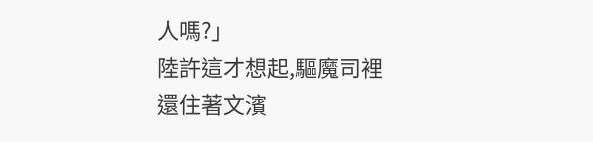人嗎?」
陸許這才想起,驅魔司裡還住著文濱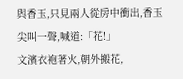與香玉,只見兩人從房中衝出,香玉尖叫一聲,喊道:「花!」
文濱衣袍著火,朝外搬花,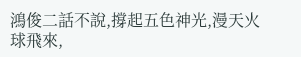鴻俊二話不說,撐起五色神光,漫天火球飛來,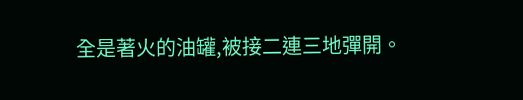全是著火的油罐,被接二連三地彈開。